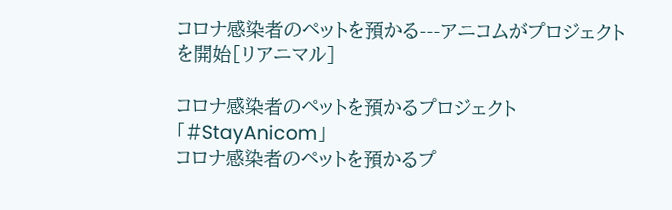コロナ感染者のペットを預かる---アニコムがプロジェクトを開始[リアニマル]

コロナ感染者のペットを預かるプロジェクト「#StayAnicom」
コロナ感染者のペットを預かるプ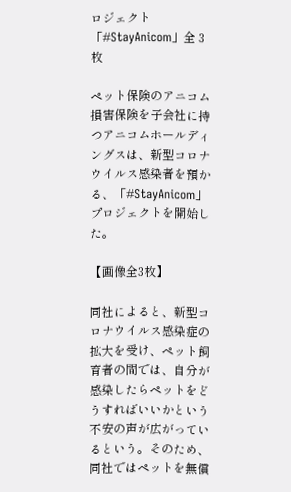ロジェクト「#StayAnicom」全 3 枚

ペット保険のアニコム損害保険を子会社に持つアニコムホールディングスは、新型コロナウイルス感染者を預かる、「#StayAnicom」プロジェクトを開始した。

【画像全3枚】

同社によると、新型コロナウイルス感染症の拡大を受け、ペット飼育者の間では、自分が感染したらペットをどうすればいいかという不安の声が広がっているという。そのため、同社ではペットを無償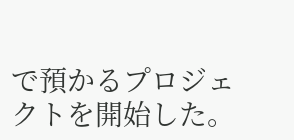で預かるプロジェクトを開始した。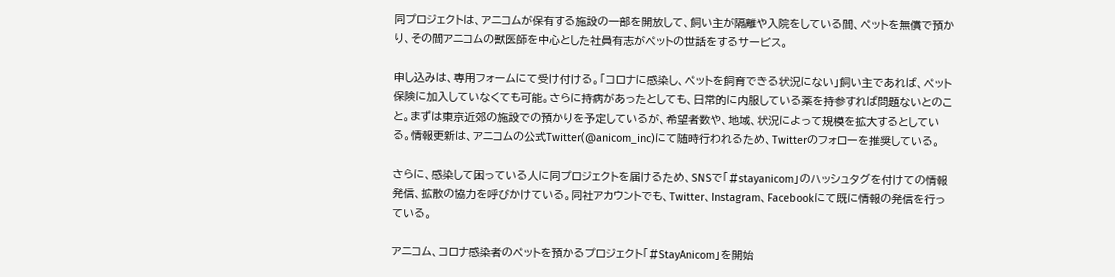同プロジェクトは、アニコムが保有する施設の一部を開放して、飼い主が隔離や入院をしている間、ペットを無償で預かり、その間アニコムの獣医師を中心とした社員有志がペットの世話をするサービス。

申し込みは、専用フォームにて受け付ける。「コロナに感染し、ペットを飼育できる状況にない」飼い主であれば、ペット保険に加入していなくても可能。さらに持病があったとしても、日常的に内服している薬を持参すれば問題ないとのこと。まずは東京近郊の施設での預かりを予定しているが、希望者数や、地域、状況によって規模を拡大するとしている。情報更新は、アニコムの公式Twitter(@anicom_inc)にて随時行われるため、Twitterのフォローを推奨している。

さらに、感染して困っている人に同プロジェクトを届けるため、SNSで「#stayanicom」のハッシュタグを付けての情報発信、拡散の協力を呼びかけている。同社アカウントでも、Twitter、Instagram、Facebookにて既に情報の発信を行っている。

アニコム、コロナ感染者のペットを預かるプロジェクト「#StayAnicom」を開始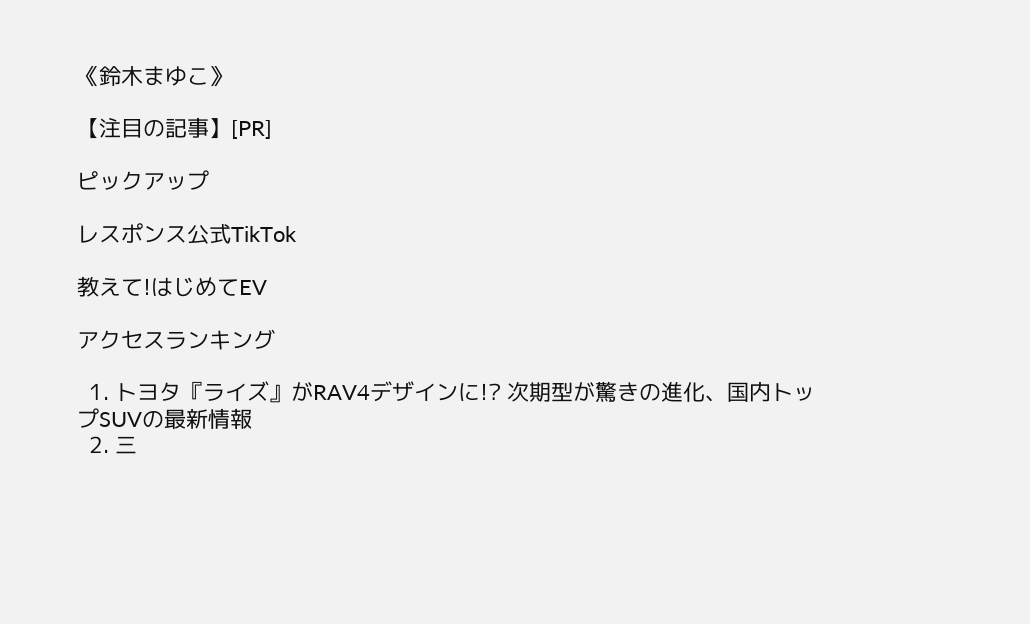《鈴木まゆこ》

【注目の記事】[PR]

ピックアップ

レスポンス公式TikTok

教えて!はじめてEV

アクセスランキング

  1. トヨタ『ライズ』がRAV4デザインに!? 次期型が驚きの進化、国内トップSUVの最新情報
  2. 三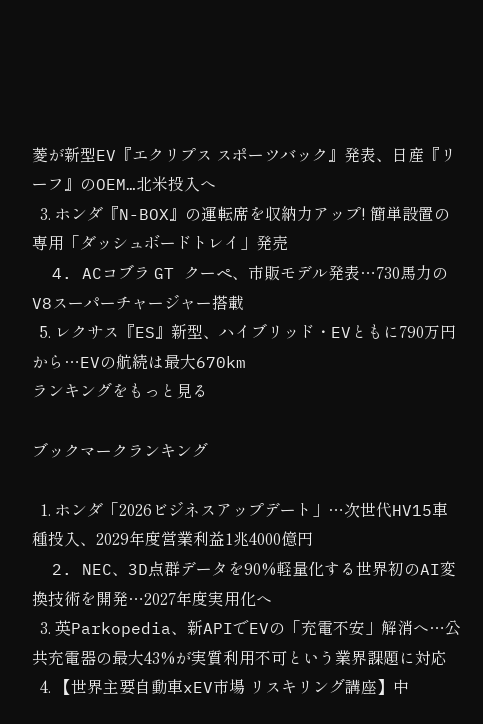菱が新型EV『エクリプス スポーツバック』発表、日産『リーフ』のOEM…北米投入へ
  3. ホンダ『N-BOX』の運転席を収納力アップ! 簡単設置の専用「ダッシュボードトレイ」発売
  4. ACコブラ GT クーペ、市販モデル発表…730馬力のV8スーパーチャージャー搭載
  5. レクサス『ES』新型、ハイブリッド・EVともに790万円から…EVの航続は最大670km
ランキングをもっと見る

ブックマークランキング

  1. ホンダ「2026ビジネスアップデート」…次世代HV15車種投入、2029年度営業利益1兆4000億円
  2. NEC、3D点群データを90%軽量化する世界初のAI変換技術を開発…2027年度実用化へ
  3. 英Parkopedia、新APIでEVの「充電不安」解消へ…公共充電器の最大43%が実質利用不可という業界課題に対応
  4. 【世界主要自動車xEV市場 リスキリング講座】中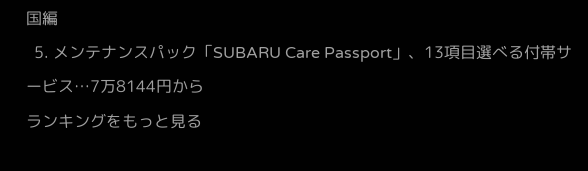国編
  5. メンテナンスパック「SUBARU Care Passport」、13項目選べる付帯サービス…7万8144円から
ランキングをもっと見る